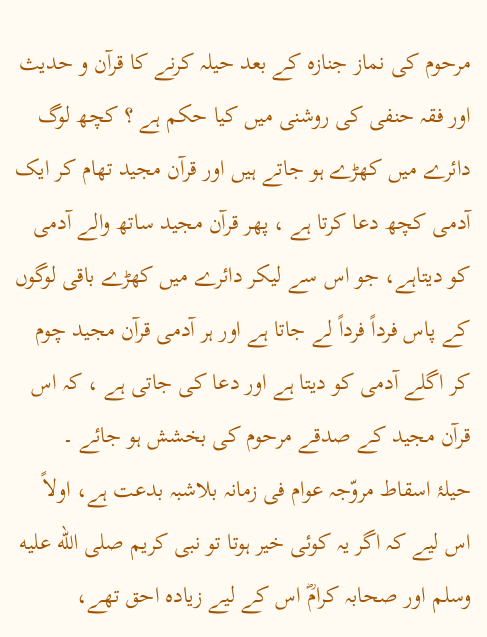مرحوم کی نماز جنازہ کے بعد حیلہ کرنے کا قرآن و حدیث اور فقہ حنفی کی روشنی میں کیا حکم ہے ؟ کچھ لوگ دائرے میں کھڑے ہو جاتے ہیں اور قرآن مجید تھام کر ایک آدمی کچھ دعا کرتا ہے ، پھر قرآن مجید ساتھ والے آدمی کو دیتاہے، جو اس سے لیکر دائرے میں کھڑے باقی لوگوں کے پاس فرداً فرداً لے جاتا ہے اور ہر آدمی قرآن مجید چوم کر اگلے آدمی کو دیتا ہے اور دعا کی جاتی ہے ، کہ اس قرآن مجید کے صدقے مرحوم کی بخشش ہو جائے ۔
حیلۂ اسقاط مروّجہ عوام فی زمانہ بلاشبہ بدعت ہے، اولاً اس لیے کہ اگر یہ کوئی خیر ہوتا تو نبی کریم صلى الله عليه وسلم اور صحابہ کرامؓ اس کے لیے زیادہ احق تھے،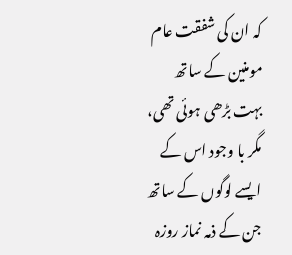کہ ان کی شفقت عام مومنین کے ساتھ بہت بڑھی ہوئی تھی، مگر با وجود اس کے ایسے لوگوں کے ساتھ جن کے ذمہ نماز روزہ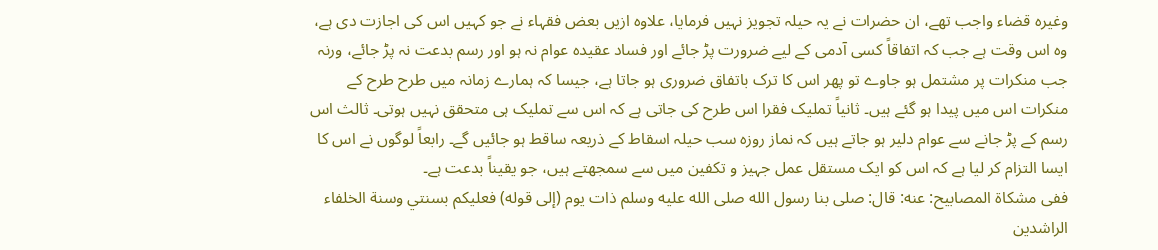وغیرہ قضاء واجب تھے، ان حضرات نے یہ حیلہ تجویز نہیں فرمایا، علاوہ ازیں بعض فقہاء نے جو کہیں اس کی اجازت دی ہے، وہ اس وقت ہے جب کہ اتفاقاً کسی آدمی کے لیے ضرورت پڑ جائے اور فساد عقیدہ عوام نہ ہو اور رسم بدعت نہ پڑ جائے، ورنہ جب منکرات پر مشتمل ہو جاوے تو پھر اس کا ترک باتفاق ضروری ہو جاتا ہے، جیسا کہ ہمارے زمانہ میں طرح طرح کے منکرات اس میں پیدا ہو گئے ہیں۔ ثانیاً تملیک فقرا اس طرح کی جاتی ہے کہ اس سے تملیک ہی متحقق نہیں ہوتی۔ ثالث اس رسم کے پڑ جانے سے عوام دلیر ہو جاتے ہیں کہ نماز روزہ سب حیلہ اسقاط کے ذریعہ ساقط ہو جائیں گے۔ رابعاً لوگوں نے اس کا ایسا التزام کر لیا ہے کہ اس کو ایک مستقل عمل جہیز و تکفین میں سے سمجھتے ہیں، جو یقیناً بدعت ہے۔
ففى مشكاة المصابيح: عنه: قال: صلى بنا رسول الله صلى الله عليه وسلم ذات يوم (إلی قوله) فعليكم بسنتي وسنة الخلفاء الراشدين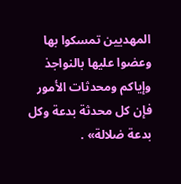المهديين تمسكوا بها وعضوا عليها بالنواجذ وإياكم ومحدثات الأمور فإن كل محدثة بدعة وكل بدعة ضلالة» .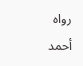رواه أحمد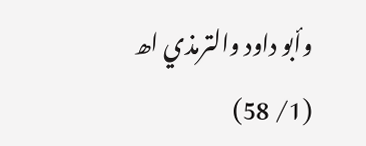وأبو داود والترمذي اھ (1/ 58)